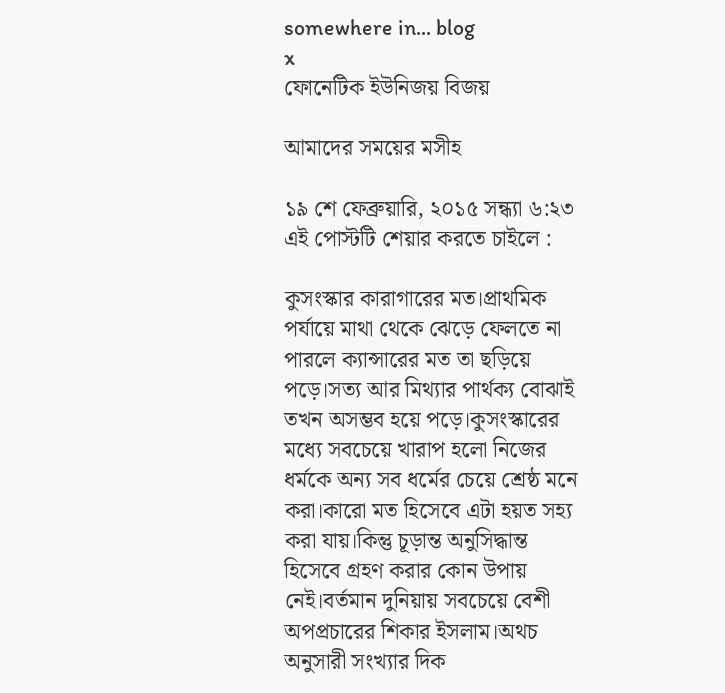somewhere in... blog
x
ফোনেটিক ইউনিজয় বিজয়

আমাদের সময়ের মসীহ

১৯ শে ফেব্রুয়ারি, ২০১৫ সন্ধ্যা ৬:২৩
এই পোস্টটি শেয়ার করতে চাইলে :

কুসংস্কার কারাগারের মত।প্রাথমিক পর্যায়ে মাথা থেকে ঝেড়ে ফেলতে না পারলে ক্যান্সারের মত তা ছড়িয়ে পড়ে।সত্য আর মিথ্যার পার্থক্য বোঝাই তখন অসম্ভব হয়ে পড়ে।কুসংস্কারের মধ্যে সবচেয়ে খারাপ হলো নিজের ধর্মকে অন্য সব ধর্মের চেয়ে শ্রেষ্ঠ মনে করা।কারো মত হিসেবে এটা হয়ত সহ্য করা যায়।কিন্তু চূড়ান্ত অনুসিদ্ধান্ত হিসেবে গ্রহণ করার কোন উপায় নেই।বর্তমান দুনিয়ায় সবচেয়ে বেশী অপপ্রচারের শিকার ইসলাম।অথচ অনুসারী সংখ্যার দিক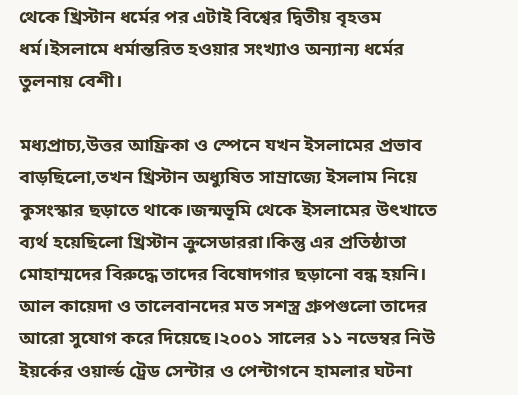থেকে খ্রিস্টান ধর্মের পর এটাই বিশ্বের দ্বিতীয় বৃহত্তম ধর্ম।ইসলামে ধর্মান্তরিত হওয়ার সংখ্যাও অন্যান্য ধর্মের তুলনায় বেশী।

মধ্যপ্রাচ্য,উত্তর আফ্রিকা ও স্পেনে যখন ইসলামের প্রভাব বাড়ছিলো,তখন খ্রিস্টান অধ্যুষিত সাম্রাজ্যে ইসলাম নিয়ে কুসংস্কার ছড়াতে থাকে।জন্মভূমি থেকে ইসলামের উৎখাতে ব্যর্থ হয়েছিলো খ্রিস্টান ক্রুসেডাররা।কিন্তু এর প্রতিষ্ঠাতা মোহাম্মদের বিরুদ্ধে তাদের বিষোদগার ছড়ানো বন্ধ হয়নি। আল কায়েদা ও তালেবানদের মত সশস্ত্র গ্রুপগুলো তাদের আরো সুযোগ করে দিয়েছে।২০০১ সালের ১১ নভেম্বর নিউ ইয়র্কের ওয়ার্ল্ড ট্রেড সেন্টার ও পেন্টাগনে হামলার ঘটনা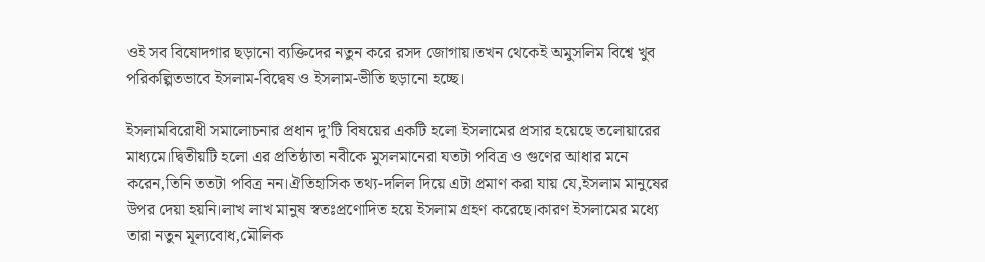ওই সব বিষোদগার ছড়ানো ব্যক্তিদের নতুন করে রসদ জোগায়।তখন থেকেই অমুসলিম বিশ্বে খুব পরিকল্পিতভাবে ইসলাম-বিদ্বেষ ও ইসলাম-ভীতি ছড়ানো হচ্ছে।

ইসলামবিরোধী সমালোচনার প্রধান দু’টি বিষয়ের একটি হলো ইসলামের প্রসার হয়েছে তলোয়ারের মাধ্যমে।দ্বিতীয়টি হলো এর প্রতিষ্ঠাতা নবীকে মুসলমানেরা যতটা পবিত্র ও গুণের আধার মনে করেন,তিনি ততটা পবিত্র নন।ঐতিহাসিক তথ্য-দলিল দিয়ে এটা প্রমাণ করা যায় যে,ইসলাম মানুষের উপর দেয়া হয়নি।লাখ লাখ মানুষ স্বতঃপ্রণোদিত হয়ে ইসলাম গ্রহণ করেছে।কারণ ইসলামের মধ্যে তারা নতুন মূল্যবোধ,মৌলিক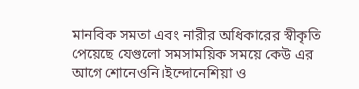মানবিক সমতা এবং নারীর অধিকারের স্বীকৃতি পেয়েছে যেগুলো সমসাময়িক সময়ে কেউ এর আগে শোনেওনি।ইন্দোনেশিয়া ও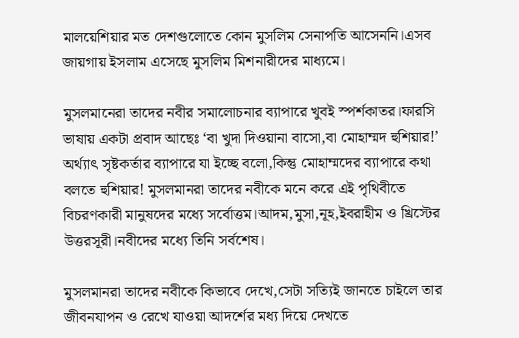মালয়েশিয়ার মত দেশগুলোতে কোন মুসলিম সেনাপতি আসেননি।এসব জায়গায় ইসলাম এসেছে মুসলিম মিশনারীদের মাধ্যমে।

মুসলমানেরা তাদের নবীর সমালোচনার ব্যাপারে খুবই স্পর্শকাতর।ফারসি ভাষায় একটা প্রবাদ আছেঃ ‘বা খুদা দিওয়ানা বাসো,বা মোহাম্মদ হুশিয়ার!’ অর্থ্যাৎ সৃষ্টকর্তার ব্যাপারে যা ইচ্ছে বলো,কিন্তু মোহাম্মদের ব্যাপারে কথা বলতে হুশিয়ার! মুসলমানরা তাদের নবীকে মনে করে এই পৃথিবীতে বিচরণকারী মানুষদের মধ্যে সর্বোত্তম।আদম,মুসা,নূহ,ইবরাহীম ও খ্রিস্টের উত্তরসূরী।নবীদের মধ্যে তিনি সর্বশেষ।

মুসলমানরা তাদের নবীকে কিভাবে দেখে,সেটা সত্যিই জানতে চাইলে তার জীবনযাপন ও রেখে যাওয়া আদর্শের মধ্য দিয়ে দেখতে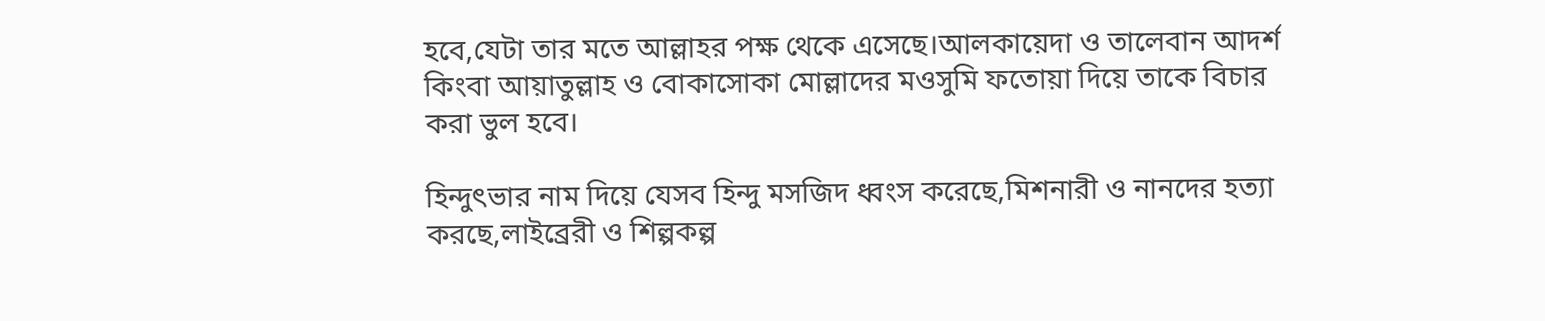হবে,যেটা তার মতে আল্লাহর পক্ষ থেকে এসেছে।আলকায়েদা ও তালেবান আদর্শ কিংবা আয়াতুল্লাহ ও বোকাসোকা মোল্লাদের মওসুমি ফতোয়া দিয়ে তাকে বিচার করা ভুল হবে।

হিন্দুৎভার নাম দিয়ে যেসব হিন্দু মসজিদ ধ্বংস করেছে,মিশনারী ও নানদের হত্যা করছে,লাইব্রেরী ও শিল্পকল্প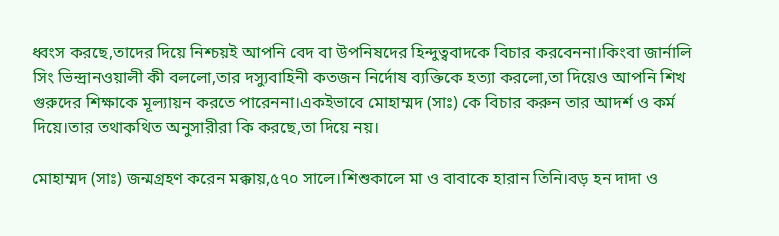ধ্বংস করছে,তাদের দিয়ে নিশ্চয়ই আপনি বেদ বা উপনিষদের হিন্দুত্ববাদকে বিচার করবেননা।কিংবা জার্নালি সিং ভিন্দ্রানওয়ালী কী বললো,তার দস্যুবাহিনী কতজন নির্দোষ ব্যক্তিকে হত্যা করলো,তা দিয়েও আপনি শিখ গুরুদের শিক্ষাকে মূল্যায়ন করতে পারেননা।একইভাবে মোহাম্মদ (সাঃ) কে বিচার করুন তার আদর্শ ও কর্ম দিয়ে।তার তথাকথিত অনুসারীরা কি করছে,তা দিয়ে নয়।

মোহাম্মদ (সাঃ) জন্মগ্রহণ করেন মক্কায়,৫৭০ সালে।শিশুকালে মা ও বাবাকে হারান তিনি।বড় হন দাদা ও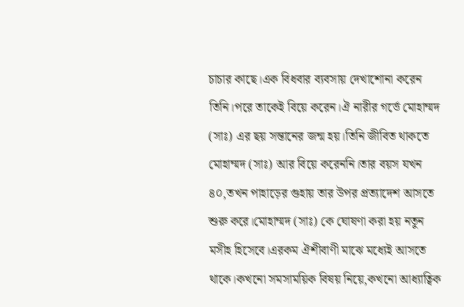চাচার কাছে।এক বিধবার ব্যবসায় দেখাশোনা করেন তিনি।পরে তাকেই বিয়ে করেন।ঐ নারীর গর্ভে মোহাম্মদ (সাঃ) এর ছয় সন্তানের জন্ম হয়।তিনি জীবিত থাকতে মোহাম্মদ (সাঃ) আর বিয়ে করেননি।তার বয়স যখন ৪০,তখন পাহাড়ের গুহায় তার উপর প্রত্যাদেশ আসতে শুরু করে।মোহাম্মদ (সাঃ) কে ঘোষণা করা হয় নতুন মসীহ হিসেবে।এরকম ঐশীবাণী মাঝে মধ্যেই আসতে থাকে।কখনো সমসাময়িক বিষয় নিয়ে,কখনো আধ্যাত্বিক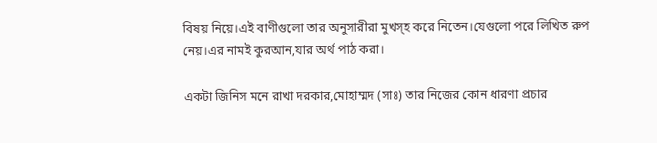বিষয় নিয়ে।এই বাণীগুলো তার অনুসারীরা মুখস্হ করে নিতেন।যেগুলো পরে লিখিত রুপ নেয়।এর নামই কুরআন,যার অর্থ পাঠ করা।

একটা জিনিস মনে রাখা দরকার,মোহাম্মদ (সাঃ) তার নিজের কোন ধারণা প্রচার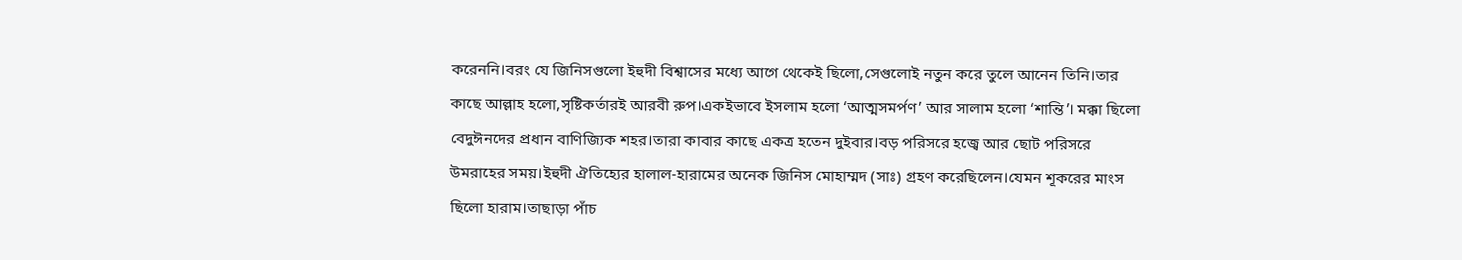করেননি।বরং যে জিনিসগুলো ইহুদী বিশ্বাসের মধ্যে আগে থেকেই ছিলো,সেগুলোই নতুন করে তুলে আনেন তিনি।তার কাছে আল্লাহ হলো,সৃষ্টিকর্তারই আরবী রুপ।একইভাবে ইসলাম হলো ‘আত্মসমর্পণ’ আর সালাম হলো ‘শান্তি’। মক্কা ছিলো বেদুঈনদের প্রধান বাণিজ্যিক শহর।তারা কাবার কাছে একত্র হতেন দুইবার।বড় পরিসরে হজ্বে আর ছোট পরিসরে উমরাহের সময়।ইহুদী ঐতিহ্যের হালাল-হারামের অনেক জিনিস মোহাম্মদ (সাঃ) গ্রহণ করেছিলেন।যেমন শূকরের মাংস ছিলো হারাম।তাছাড়া পাঁচ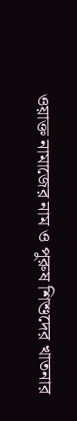ওয়াক্ত নামাজের নাম ও পুরুষ শিশুদের খাতনার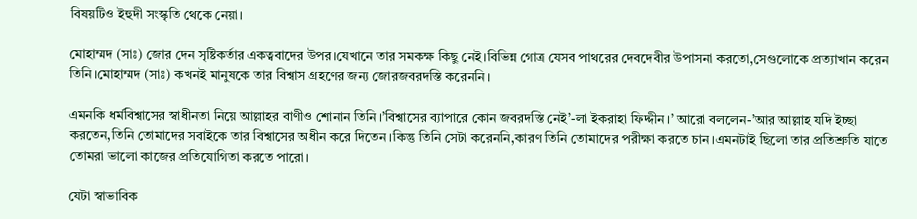বিষয়টিও ইহুদী সংস্কৃতি থেকে নেয়া।

মোহাম্মদ (সাঃ) জোর দেন সৃষ্টিকর্তার একত্ববাদের উপর।যেখানে তার সমকক্ষ কিছু নেই।বিভিন্ন গোত্র যেসব পাথরের দেবদেবীর উপাসনা করতো,সেগুলোকে প্রত্যাখান করেন তিনি।মোহাম্মদ (সাঃ) কখনই মানুষকে তার বিশ্বাস গ্রহণের জন্য জোরজবরদস্তি করেননি।

এমনকি ধর্মবিশ্বাসের স্বাধীনতা নিয়ে আল্লাহর বাণীও শোনান তিনি।’বিশ্বাসের ব্যাপারে কোন জবরদস্তি নেই’-লা ইকরাহা ফিদ্দীন।’ আরো বললেন-’আর আল্লাহ যদি ইচ্ছা করতেন,তিনি তোমাদের সবাইকে তার বিশ্বাসের অধীন করে দিতেন।কিন্তু তিনি সেটা করেননি,কারণ তিনি তোমাদের পরীক্ষা করতে চান।এমনটাই ছিলো তার প্রতিশ্রুতি যাতে তোমরা ভালো কাজের প্রতিযোগিতা করতে পারো।

যেটা স্বাভাবিক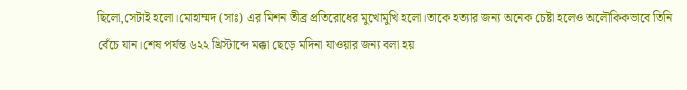ছিলো,সেটাই হলো।মোহাম্মদ (সাঃ) এর মিশন তীব্র প্রতিরোধের মুখোমুখি হলো।তাকে হত্যার জন্য অনেক চেষ্টা হলেও অলৌকিকভাবে তিনি বেঁচে যান।শেষ পর্যন্ত ৬২২ খ্রিস্টাব্দে মক্কা ছেড়ে মদিনা যাওয়ার জন্য বলা হয়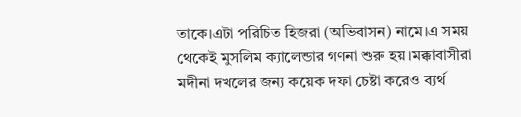তাকে।এটা পরিচিত হিজরা (অভিবাসন) নামে।এ সময় থেকেই মুসলিম ক্যালেন্ডার গণনা শুরু হয়।মক্কাবাসীরা মদীনা দখলের জন্য কয়েক দফা চেষ্টা করেও ব্যর্থ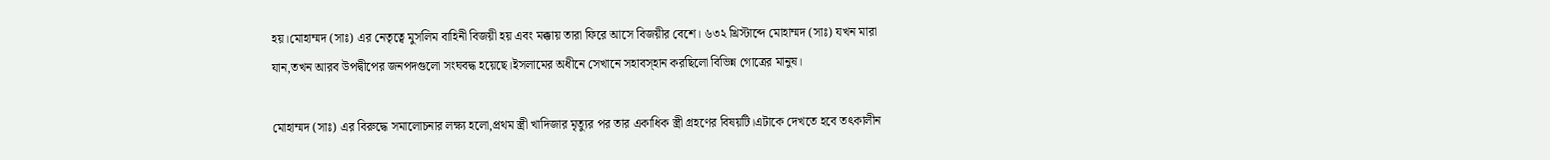হয়।মোহাম্মদ (সাঃ) এর নেতৃত্বে মুসলিম বাহিনী বিজয়ী হয় এবং মক্কায় তারা ফিরে আসে বিজয়ীর বেশে। ৬৩২ খ্রিস্টাব্দে মোহাম্মদ (সাঃ) যখন মারা যান,তখন আরব উপদ্বীপের জনপদগুলো সংঘবদ্ধ হয়েছে।ইসলামের অধীনে সেখানে সহাবস্হান করছিলো বিভিন্ন গোত্রের মানুষ।

মোহাম্মদ (সাঃ) এর বিরুদ্ধে সমালোচনার লক্ষ্য হলো,প্রথম স্ত্রী খাদিজার মৃত্যুর পর তার একাধিক স্ত্রী গ্রহণের বিষয়টি।এটাকে দেখতে হবে তৎকালীন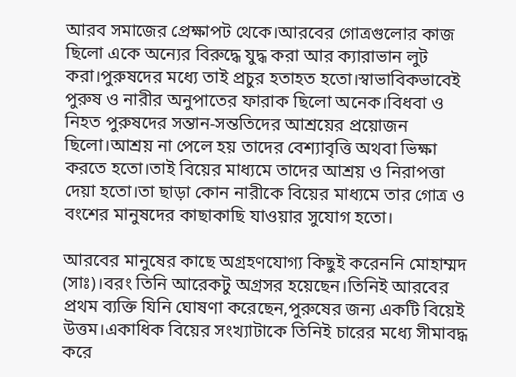আরব সমাজের প্রেক্ষাপট থেকে।আরবের গোত্রগুলোর কাজ ছিলো একে অন্যের বিরুদ্ধে যুদ্ধ করা আর ক্যারাভান লুট করা।পুরুষদের মধ্যে তাই প্রচুর হতাহত হতো।স্বাভাবিকভাবেই পুরুষ ও নারীর অনুপাতের ফারাক ছিলো অনেক।বিধবা ও নিহত পুরুষদের সন্তান-সন্ততিদের আশ্রয়ের প্রয়োজন ছিলো।আশ্রয় না পেলে হয় তাদের বেশ্যাবৃত্তি অথবা ভিক্ষা করতে হতো।তাই বিয়ের মাধ্যমে তাদের আশ্রয় ও নিরাপত্তা দেয়া হতো।তা ছাড়া কোন নারীকে বিয়ের মাধ্যমে তার গোত্র ও বংশের মানুষদের কাছাকাছি যাওয়ার সুযোগ হতো।

আরবের মানুষের কাছে অগ্রহণযোগ্য কিছুই করেননি মোহাম্মদ (সাঃ)।বরং তিনি আরেকটু অগ্রসর হয়েছেন।তিনিই আরবের প্রথম ব্যক্তি যিনি ঘোষণা করেছেন,পুরুষের জন্য একটি বিয়েই উত্তম।একাধিক বিয়ের সংখ্যাটাকে তিনিই চারের মধ্যে সীমাবদ্ধ করে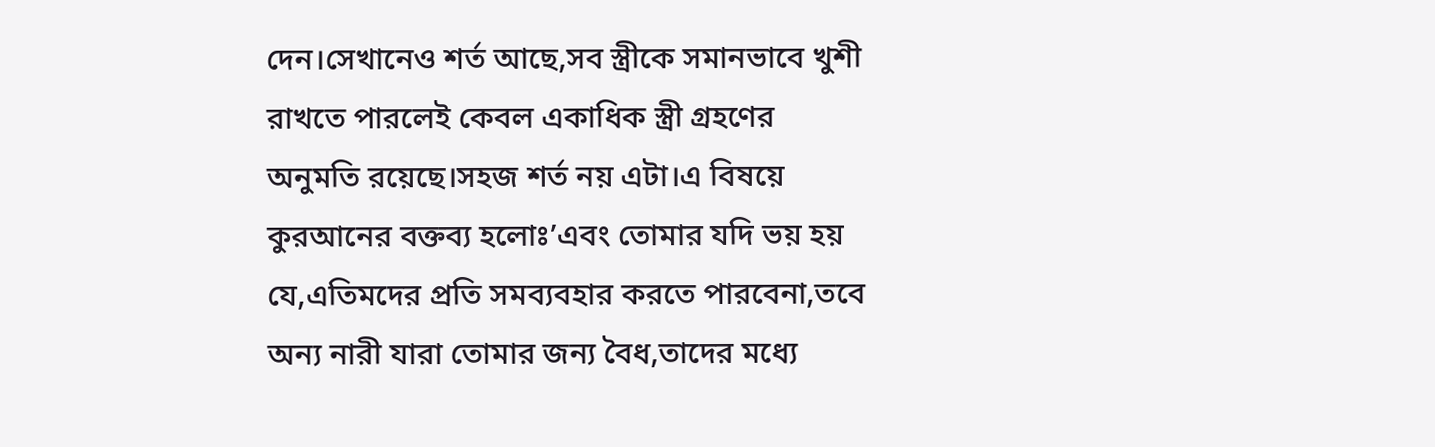দেন।সেখানেও শর্ত আছে,সব স্ত্রীকে সমানভাবে খুশী রাখতে পারলেই কেবল একাধিক স্ত্রী গ্রহণের অনুমতি রয়েছে।সহজ শর্ত নয় এটা।এ বিষয়ে কুরআনের বক্তব্য হলোঃ’এবং তোমার যদি ভয় হয় যে,এতিমদের প্রতি সমব্যবহার করতে পারবেনা,তবে অন্য নারী যারা তোমার জন্য বৈধ,তাদের মধ্যে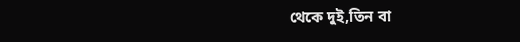থেকে দুই,তিন বা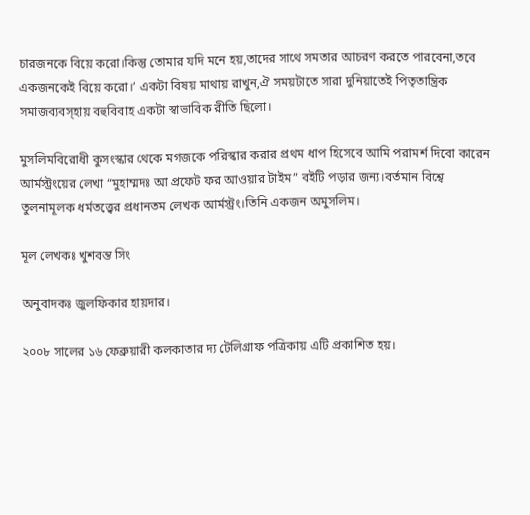চারজনকে বিয়ে করো।কিন্তু তোমার যদি মনে হয়,তাদের সাথে সমতার আচরণ করতে পারবেনা,তবে একজনকেই বিয়ে করো।’ একটা বিষয় মাথায় রাখুন,ঐ সময়টাতে সারা দুনিয়াতেই পিতৃতান্ত্রিক সমাজব্যবস্হায় বহুবিবাহ একটা স্বাভাবিক রীতি ছিলো।

মুসলিমবিরোধী কুসংস্কার থেকে মগজকে পরিস্কার করার প্রথম ধাপ হিসেবে আমি পরামর্শ দিবো কারেন আর্মস্ট্রংয়ের লেখা “মুহাম্মদঃ আ প্রফেট ফর আওয়ার টাইম” বইটি পড়ার জন্য।বর্তমান বিশ্বে তুলনামূলক ধর্মতত্ত্বের প্রধানতম লেখক আর্মস্ট্রং।তিনি একজন অমুসলিম।

মূল লেখকঃ খুশবন্ত সিং

অনুবাদকঃ জুলফিকার হায়দার।

২০০৮ সালের ১৬ ফেব্রুয়ারী কলকাতার দ্য টেলিগ্রাফ পত্রিকায় এটি প্রকাশিত হয়।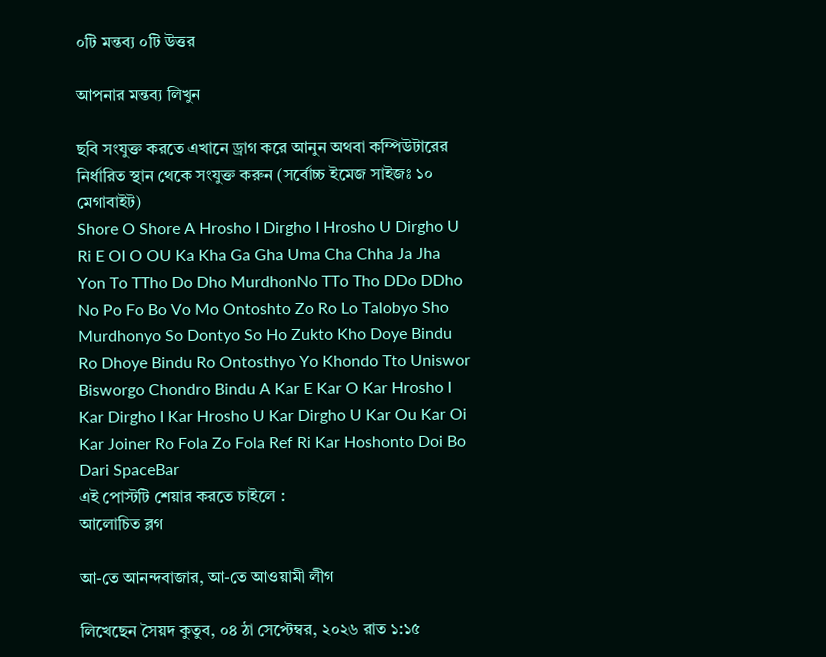০টি মন্তব্য ০টি উত্তর

আপনার মন্তব্য লিখুন

ছবি সংযুক্ত করতে এখানে ড্রাগ করে আনুন অথবা কম্পিউটারের নির্ধারিত স্থান থেকে সংযুক্ত করুন (সর্বোচ্চ ইমেজ সাইজঃ ১০ মেগাবাইট)
Shore O Shore A Hrosho I Dirgho I Hrosho U Dirgho U Ri E OI O OU Ka Kha Ga Gha Uma Cha Chha Ja Jha Yon To TTho Do Dho MurdhonNo TTo Tho DDo DDho No Po Fo Bo Vo Mo Ontoshto Zo Ro Lo Talobyo Sho Murdhonyo So Dontyo So Ho Zukto Kho Doye Bindu Ro Dhoye Bindu Ro Ontosthyo Yo Khondo Tto Uniswor Bisworgo Chondro Bindu A Kar E Kar O Kar Hrosho I Kar Dirgho I Kar Hrosho U Kar Dirgho U Kar Ou Kar Oi Kar Joiner Ro Fola Zo Fola Ref Ri Kar Hoshonto Doi Bo Dari SpaceBar
এই পোস্টটি শেয়ার করতে চাইলে :
আলোচিত ব্লগ

আ-তে আনন্দবাজার, আ-তে আওয়ামী লীগ

লিখেছেন সৈয়দ কুতুব, ০৪ ঠা সেপ্টেম্বর, ২০২৬ রাত ১:১৫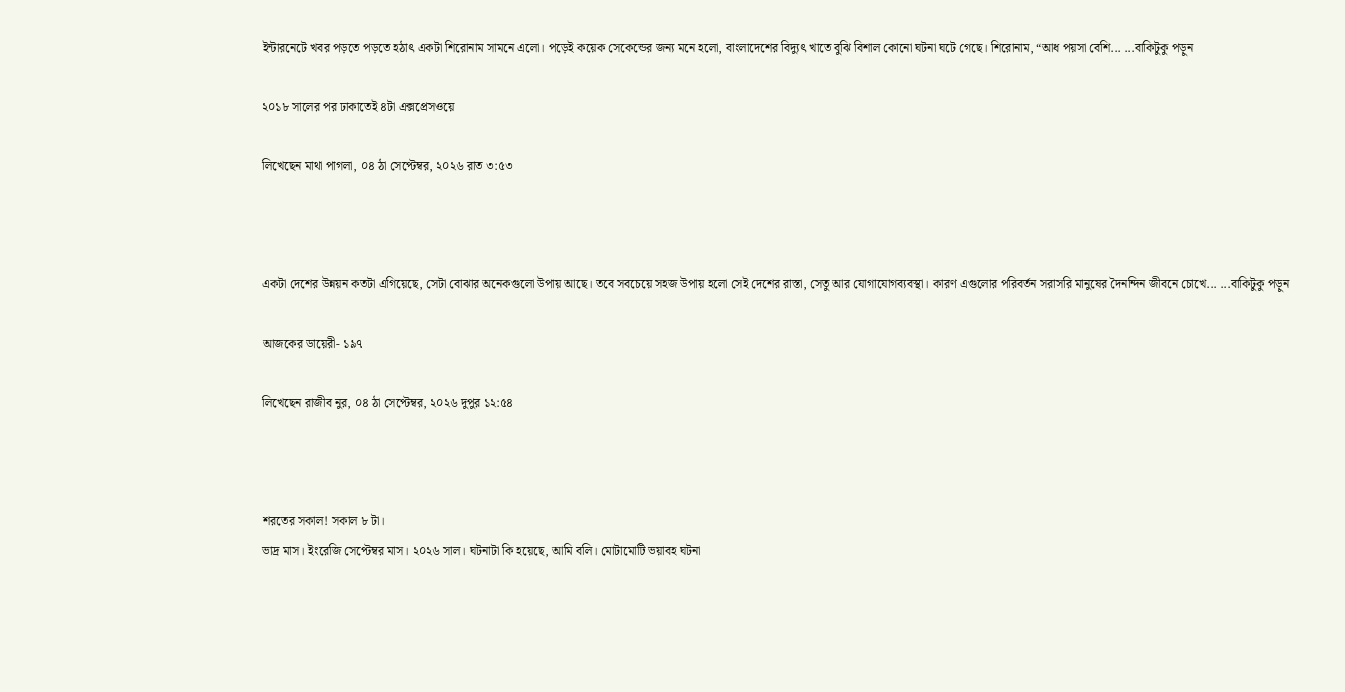ইন্টারনেটে খবর পড়তে পড়তে হঠাৎ একটা শিরোনাম সামনে এলো। পড়েই কয়েক সেকেন্ডের জন্য মনে হলো, বাংলাদেশের বিদ্যুৎ খাতে বুঝি বিশাল কোনো ঘটনা ঘটে গেছে। শিরোনাম, “আধ পয়সা বেশি... ...বাকিটুকু পড়ুন

২০১৮ সালের পর ঢাকাতেই ৪টা এক্সপ্রেসওয়ে

লিখেছেন মাথা পাগলা, ০৪ ঠা সেপ্টেম্বর, ২০২৬ রাত ৩:৫৩



একটা দেশের উন্নয়ন কতটা এগিয়েছে, সেটা বোঝার অনেকগুলো উপায় আছে। তবে সবচেয়ে সহজ উপায় হলো সেই দেশের রাস্তা, সেতু আর যোগাযোগব্যবস্থা। কারণ এগুলোর পরিবর্তন সরাসরি মানুষের দৈনন্দিন জীবনে চোখে... ...বাকিটুকু পড়ুন

আজকের ডায়েরী- ১৯৭

লিখেছেন রাজীব নুর, ০৪ ঠা সেপ্টেম্বর, ২০২৬ দুপুর ১২:৫৪



শরতের সকাল! সকাল ৮ টা।
ভাদ্র মাস। ইংরেজি সেপ্টেম্বর মাস। ২০২৬ সাল। ঘটনাটা কি হয়েছে, আমি বলি। মোটামোটি ভয়াবহ ঘটনা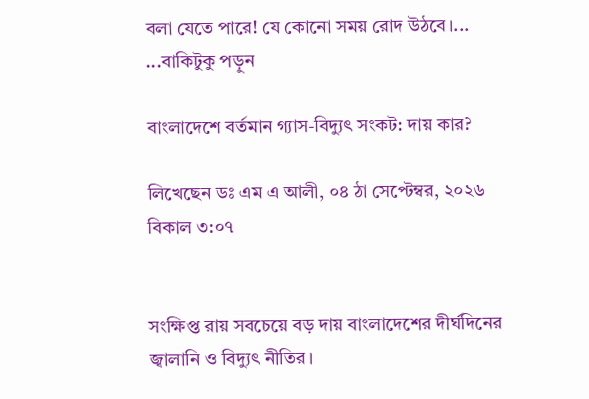বলা যেতে পারে! যে কোনো সময় রোদ উঠবে।... ...বাকিটুকু পড়ুন

বাংলাদেশে বর্তমান গ্যাস-বিদ্যুৎ সংকট: দায় কার?

লিখেছেন ডঃ এম এ আলী, ০৪ ঠা সেপ্টেম্বর, ২০২৬ বিকাল ৩:০৭


সংক্ষিপ্ত রায় সবচেয়ে বড় দায় বাংলাদেশের দীর্ঘদিনের জ্বালানি ও বিদ্যুৎ নীতির।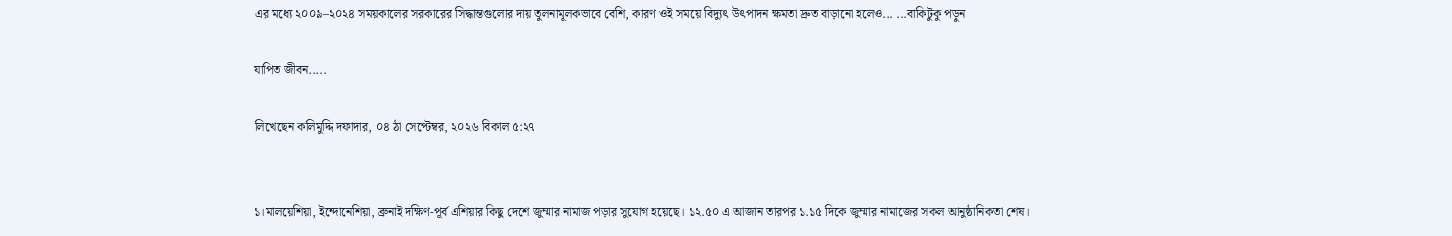এর মধ্যে ২০০৯–২০২৪ সময়কালের সরকারের সিদ্ধান্তগুলোর দায় তুলনামূলকভাবে বেশি, কারণ ওই সময়ে বিদ্যুৎ উৎপাদন ক্ষমতা দ্রুত বাড়ানো হলেও... ...বাকিটুকু পড়ুন

যাপিত জীবন.....

লিখেছেন কলিমুদ্দি দফাদার, ০৪ ঠা সেপ্টেম্বর, ২০২৬ বিকাল ৫:২৭


১।মালয়েশিয়া, ইন্দোনেশিয়া, ব্রুনাই দক্ষিণ-পূর্ব এশিয়ার কিছু দেশে জুম্মার নামাজ পড়ার সুযোগ হয়েছে। ১২.৫০ এ আজান তারপর ১.১৫ দিকে জুম্মার নামাজের সকল আনুষ্ঠানিকতা শেষ।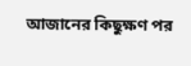আজানের কিছুক্ষণ পর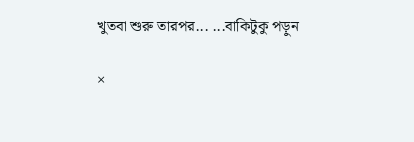খুতবা শুরু তারপর... ...বাকিটুকু পড়ুন

×